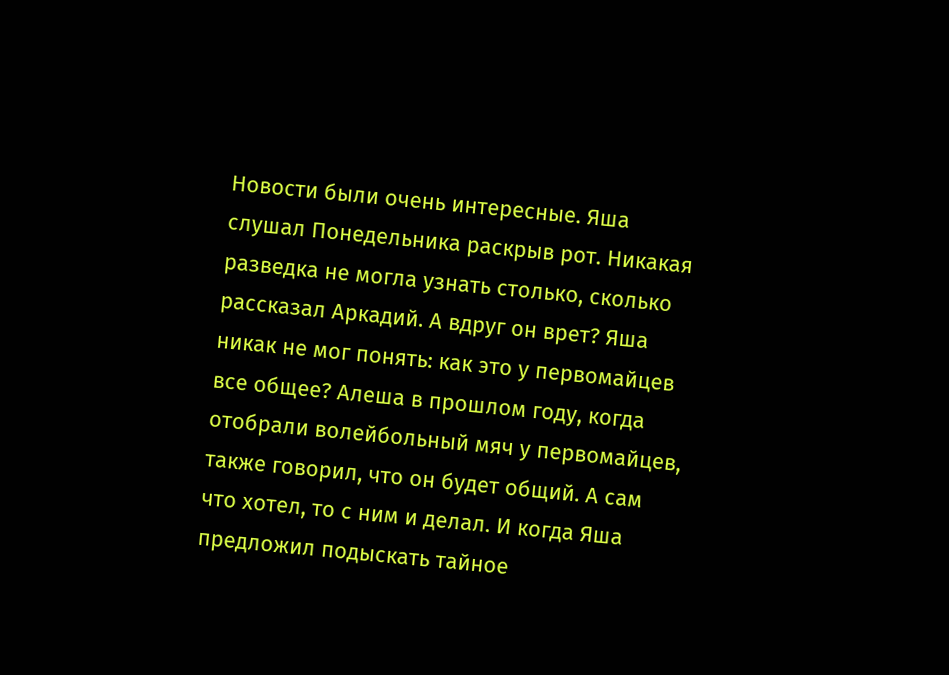Новости были очень интересные. Яша слушал Понедельника раскрыв рот. Никакая разведка не могла узнать столько, сколько рассказал Аркадий. А вдруг он врет? Яша никак не мог понять: как это у первомайцев все общее? Алеша в прошлом году, когда отобрали волейбольный мяч у первомайцев, также говорил, что он будет общий. А сам что хотел, то с ним и делал. И когда Яша предложил подыскать тайное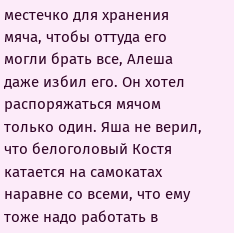местечко для хранения мяча, чтобы оттуда его могли брать все, Алеша даже избил его. Он хотел распоряжаться мячом только один. Яша не верил, что белоголовый Костя катается на самокатах наравне со всеми, что ему тоже надо работать в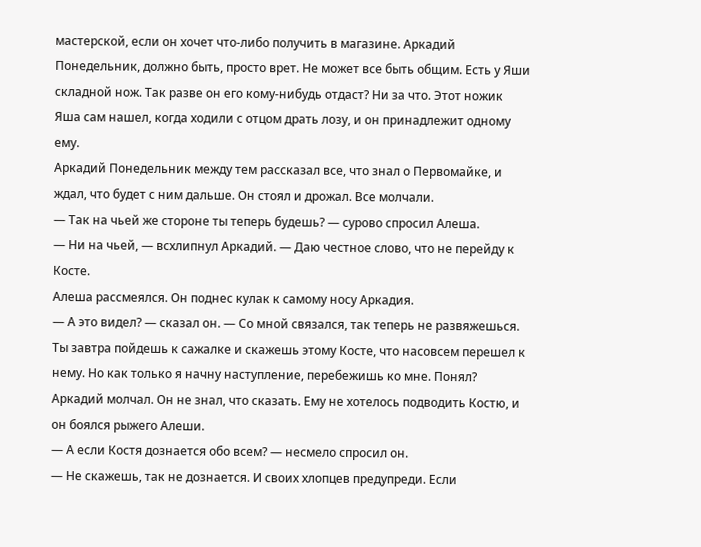мастерской, если он хочет что-либо получить в магазине. Аркадий Понедельник, должно быть, просто врет. Не может все быть общим. Есть у Яши складной нож. Так разве он его кому-нибудь отдаст? Ни за что. Этот ножик Яша сам нашел, когда ходили с отцом драть лозу, и он принадлежит одному ему.
Аркадий Понедельник между тем рассказал все, что знал о Первомайке, и ждал, что будет с ним дальше. Он стоял и дрожал. Все молчали.
— Так на чьей же стороне ты теперь будешь? — сурово спросил Алеша.
— Ни на чьей, — всхлипнул Аркадий. — Даю честное слово, что не перейду к Косте.
Алеша рассмеялся. Он поднес кулак к самому носу Аркадия.
— А это видел? — сказал он. — Со мной связался, так теперь не развяжешься. Ты завтра пойдешь к сажалке и скажешь этому Косте, что насовсем перешел к нему. Но как только я начну наступление, перебежишь ко мне. Понял?
Аркадий молчал. Он не знал, что сказать. Ему не хотелось подводить Костю, и он боялся рыжего Алеши.
— А если Костя дознается обо всем? — несмело спросил он.
— Не скажешь, так не дознается. И своих хлопцев предупреди. Если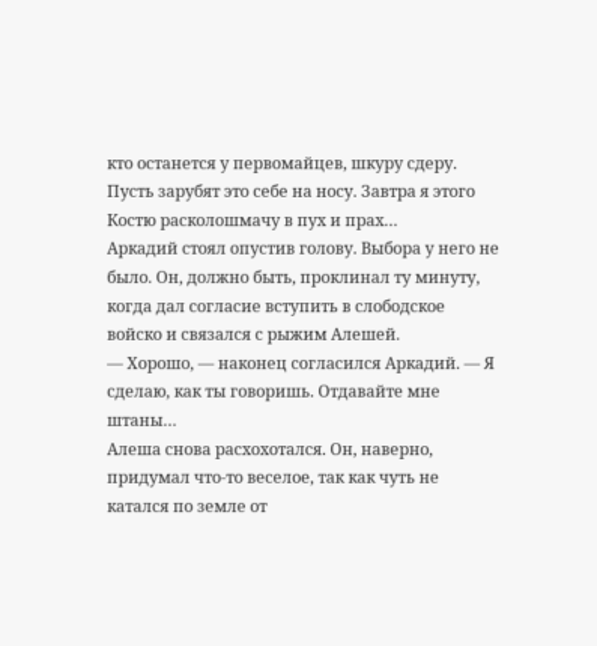кто останется у первомайцев, шкуру сдеру. Пусть зарубят это себе на носу. Завтра я этого Костю расколошмачу в пух и прах…
Аркадий стоял опустив голову. Выбора у него не было. Он, должно быть, проклинал ту минуту, когда дал согласие вступить в слободское войско и связался с рыжим Алешей.
— Хорошо, — наконец согласился Аркадий. — Я сделаю, как ты говоришь. Отдавайте мне штаны…
Алеша снова расхохотался. Он, наверно, придумал что-то веселое, так как чуть не катался по земле от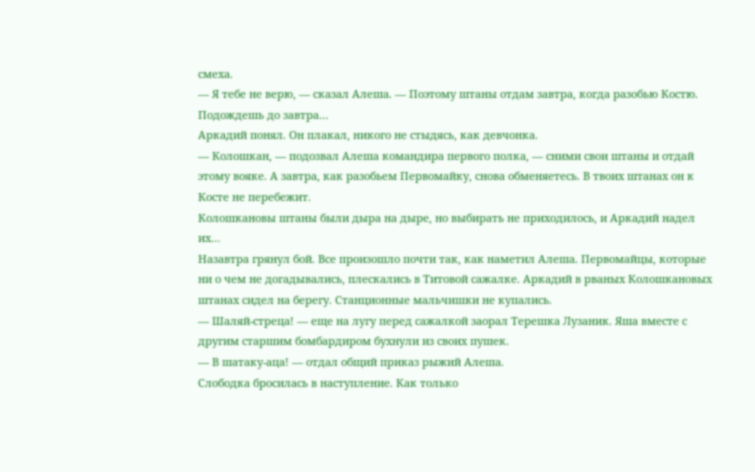смеха.
— Я тебе не верю, — сказал Алеша. — Поэтому штаны отдам завтра, когда разобью Костю. Подождешь до завтра…
Аркадий понял. Он плакал, никого не стыдясь, как девчонка.
— Колошкан, — подозвал Алеша командира первого полка, — сними свои штаны и отдай этому вояке. А завтра, как разобьем Первомайку, снова обменяетесь. В твоих штанах он к Косте не перебежит.
Колошкановы штаны были дыра на дыре, но выбирать не приходилось, и Аркадий надел их…
Назавтра грянул бой. Все произошло почти так, как наметил Алеша. Первомайцы, которые ни о чем не догадывались, плескались в Титовой сажалке. Аркадий в рваных Колошкановых штанах сидел на берегу. Станционные мальчишки не купались.
— Шаляй-стреца! — еще на лугу перед сажалкой заорал Терешка Лузаник. Яша вместе с другим старшим бомбардиром бухнули из своих пушек.
— В шатаку-аца! — отдал общий приказ рыжий Алеша.
Слободка бросилась в наступление. Как только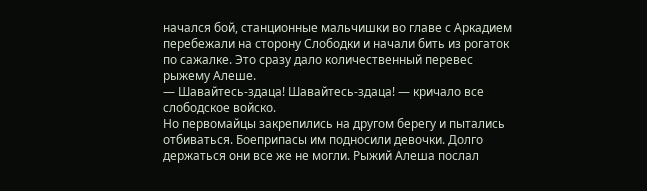начался бой, станционные мальчишки во главе с Аркадием перебежали на сторону Слободки и начали бить из рогаток по сажалке. Это сразу дало количественный перевес рыжему Алеше.
— Шавайтесь-здаца! Шавайтесь-здаца! — кричало все слободское войско.
Но первомайцы закрепились на другом берегу и пытались отбиваться. Боеприпасы им подносили девочки. Долго держаться они все же не могли. Рыжий Алеша послал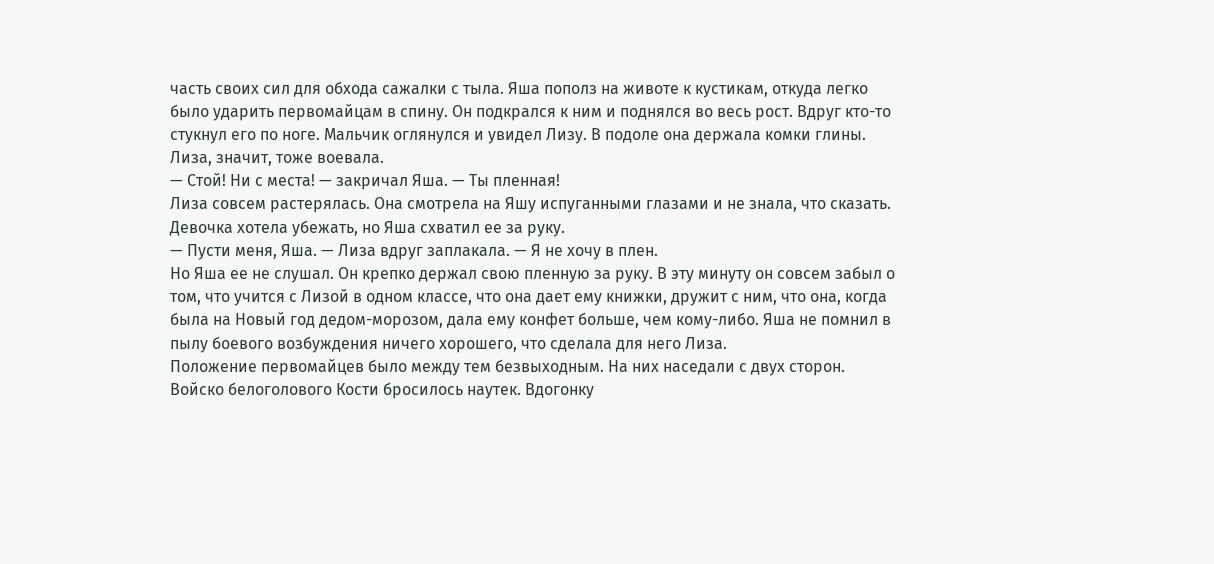часть своих сил для обхода сажалки с тыла. Яша пополз на животе к кустикам, откуда легко было ударить первомайцам в спину. Он подкрался к ним и поднялся во весь рост. Вдруг кто-то стукнул его по ноге. Мальчик оглянулся и увидел Лизу. В подоле она держала комки глины. Лиза, значит, тоже воевала.
— Стой! Ни с места! — закричал Яша. — Ты пленная!
Лиза совсем растерялась. Она смотрела на Яшу испуганными глазами и не знала, что сказать. Девочка хотела убежать, но Яша схватил ее за руку.
— Пусти меня, Яша. — Лиза вдруг заплакала. — Я не хочу в плен.
Но Яша ее не слушал. Он крепко держал свою пленную за руку. В эту минуту он совсем забыл о том, что учится с Лизой в одном классе, что она дает ему книжки, дружит с ним, что она, когда была на Новый год дедом-морозом, дала ему конфет больше, чем кому-либо. Яша не помнил в пылу боевого возбуждения ничего хорошего, что сделала для него Лиза.
Положение первомайцев было между тем безвыходным. На них наседали с двух сторон. Войско белоголового Кости бросилось наутек. Вдогонку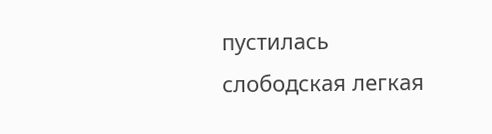пустилась слободская легкая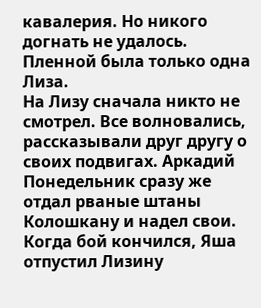кавалерия. Но никого догнать не удалось. Пленной была только одна Лиза.
На Лизу сначала никто не смотрел. Все волновались, рассказывали друг другу о своих подвигах. Аркадий Понедельник сразу же отдал рваные штаны Колошкану и надел свои. Когда бой кончился, Яша отпустил Лизину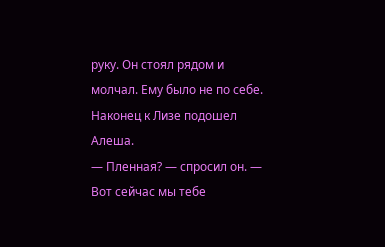руку. Он стоял рядом и молчал. Ему было не по себе.
Наконец к Лизе подошел Алеша.
— Пленная? — спросил он. — Вот сейчас мы тебе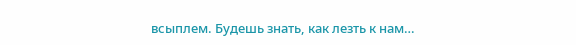всыплем. Будешь знать, как лезть к нам…